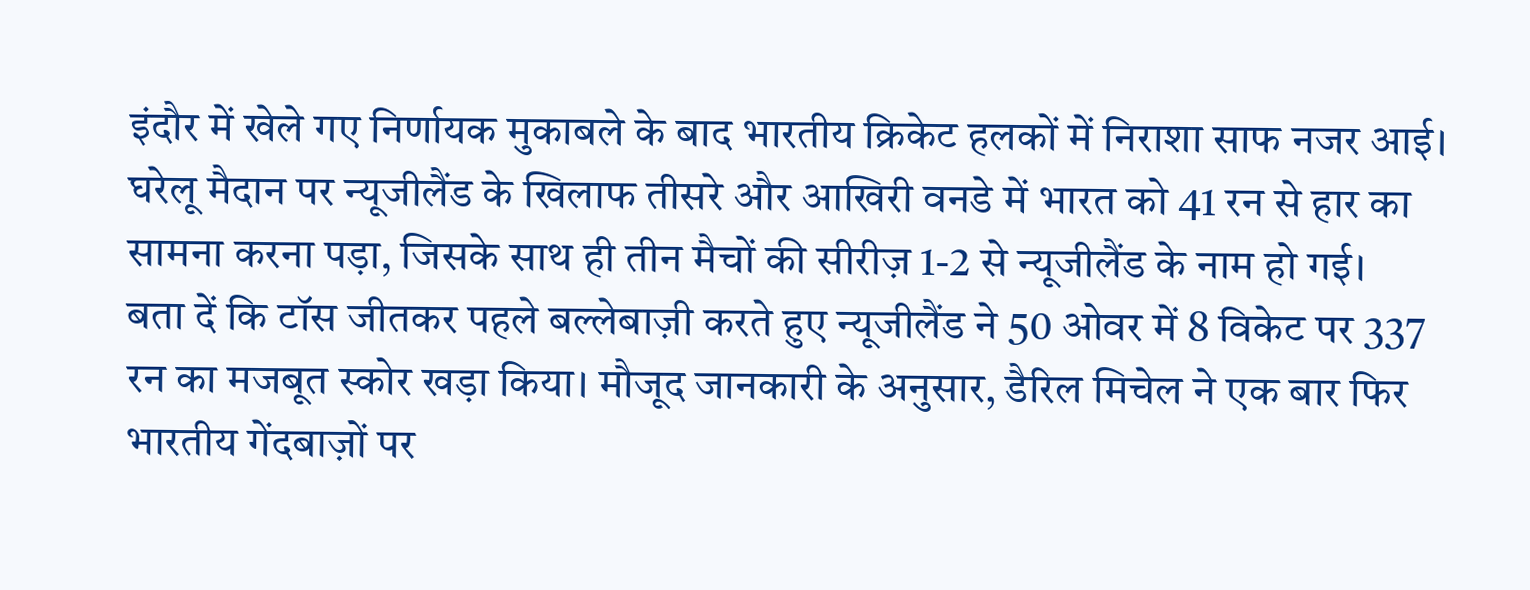इंदौर में खेले गए निर्णायक मुकाबले के बाद भारतीय क्रिकेट हलकों में निराशा साफ नजर आई। घरेलू मैदान पर न्यूजीलैंड के खिलाफ तीसरे और आखिरी वनडे में भारत को 41 रन से हार का सामना करना पड़ा, जिसके साथ ही तीन मैचों की सीरीज़ 1-2 से न्यूजीलैंड के नाम हो गई।
बता दें कि टॉस जीतकर पहले बल्लेबाज़ी करते हुए न्यूजीलैंड ने 50 ओवर में 8 विकेट पर 337 रन का मजबूत स्कोर खड़ा किया। मौजूद जानकारी के अनुसार, डैरिल मिचेल ने एक बार फिर भारतीय गेंदबाज़ों पर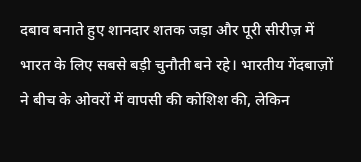दबाव बनाते हुए शानदार शतक जड़ा और पूरी सीरीज़ में भारत के लिए सबसे बड़ी चुनौती बने रहे। भारतीय गेंदबाज़ों ने बीच के ओवरों में वापसी की कोशिश की, लेकिन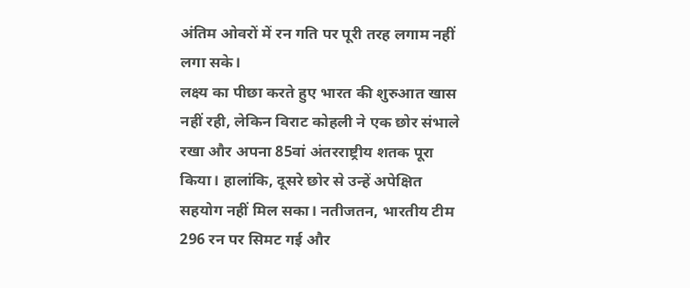अंतिम ओवरों में रन गति पर पूरी तरह लगाम नहीं लगा सके।
लक्ष्य का पीछा करते हुए भारत की शुरुआत खास नहीं रही, लेकिन विराट कोहली ने एक छोर संभाले रखा और अपना 85वां अंतरराष्ट्रीय शतक पूरा किया। हालांकि, दूसरे छोर से उन्हें अपेक्षित सहयोग नहीं मिल सका। नतीजतन, भारतीय टीम 296 रन पर सिमट गई और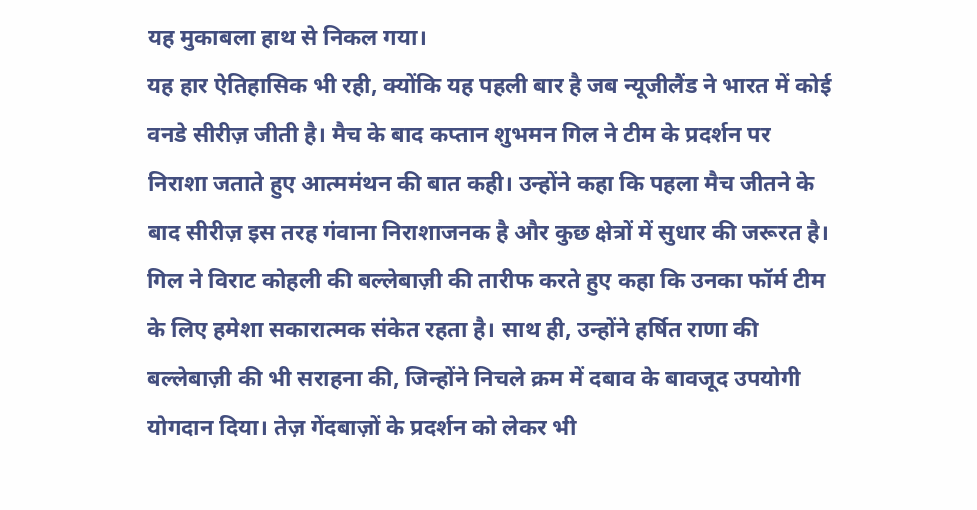यह मुकाबला हाथ से निकल गया।
यह हार ऐतिहासिक भी रही, क्योंकि यह पहली बार है जब न्यूजीलैंड ने भारत में कोई वनडे सीरीज़ जीती है। मैच के बाद कप्तान शुभमन गिल ने टीम के प्रदर्शन पर निराशा जताते हुए आत्ममंथन की बात कही। उन्होंने कहा कि पहला मैच जीतने के बाद सीरीज़ इस तरह गंवाना निराशाजनक है और कुछ क्षेत्रों में सुधार की जरूरत है।
गिल ने विराट कोहली की बल्लेबाज़ी की तारीफ करते हुए कहा कि उनका फॉर्म टीम के लिए हमेशा सकारात्मक संकेत रहता है। साथ ही, उन्होंने हर्षित राणा की बल्लेबाज़ी की भी सराहना की, जिन्होंने निचले क्रम में दबाव के बावजूद उपयोगी योगदान दिया। तेज़ गेंदबाज़ों के प्रदर्शन को लेकर भी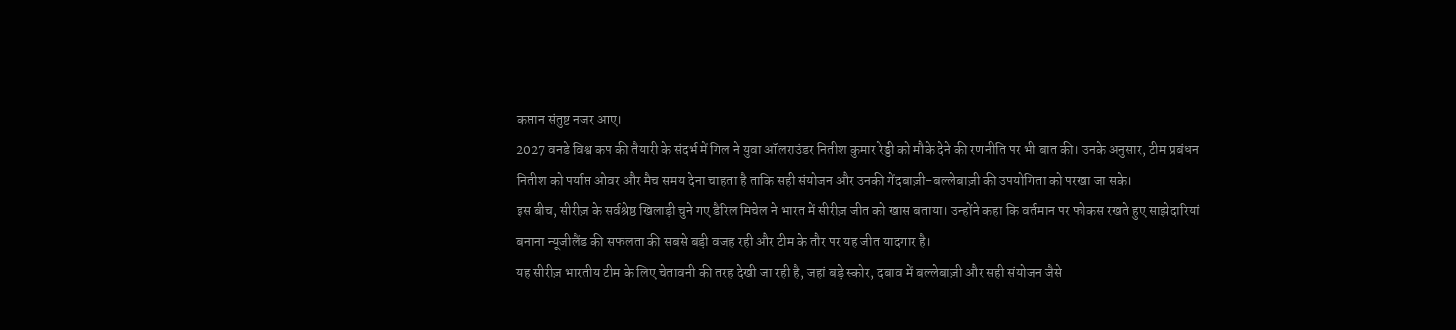कप्तान संतुष्ट नजर आए।
2027 वनडे विश्व कप की तैयारी के संदर्भ में गिल ने युवा ऑलराउंडर नितीश कुमार रेड्डी को मौके देने की रणनीति पर भी बात की। उनके अनुसार, टीम प्रबंधन नितीश को पर्याप्त ओवर और मैच समय देना चाहता है ताकि सही संयोजन और उनकी गेंदबाज़ी-बल्लेबाज़ी की उपयोगिता को परखा जा सके।
इस बीच, सीरीज़ के सर्वश्रेष्ठ खिलाड़ी चुने गए डैरिल मिचेल ने भारत में सीरीज़ जीत को खास बताया। उन्होंने कहा कि वर्तमान पर फोकस रखते हुए साझेदारियां बनाना न्यूजीलैंड की सफलता की सबसे बड़ी वजह रही और टीम के तौर पर यह जीत यादगार है।
यह सीरीज़ भारतीय टीम के लिए चेतावनी की तरह देखी जा रही है, जहां बड़े स्कोर, दबाव में बल्लेबाज़ी और सही संयोजन जैसे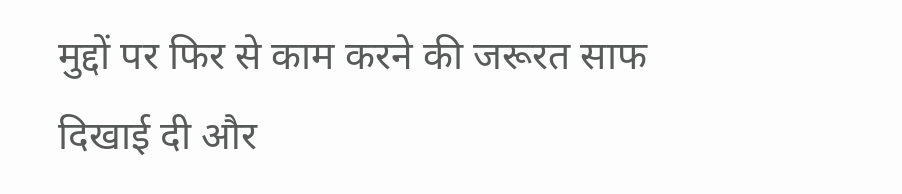मुद्दों पर फिर से काम करने की जरूरत साफ दिखाई दी और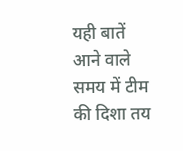यही बातें आने वाले समय में टीम की दिशा तय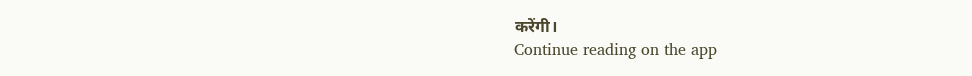करेंगी।
Continue reading on the app